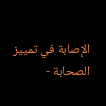الإصابة في تمييز الصحابة -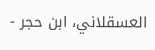العسقلاني، ابن حجر -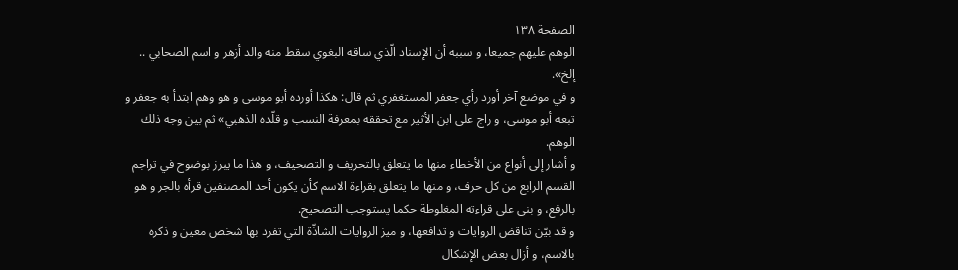الصفحة ١٣٨
الوهم عليهم جميعا، و سببه أن الإسناد الّذي ساقه البغوي سقط منه والد أزهر و اسم الصحابي .. إلخ».
و في موضع آخر أورد رأي جعفر المستغفري ثم قال: هكذا أورده أبو موسى و هو وهم ابتدأ به جعفر و تبعه أبو موسى، و راج على ابن الأثير مع تحققه بمعرفة النسب و قلّده الذهبي» ثم بين وجه ذلك الوهم.
و أشار إلى أنواع من الأخطاء منها ما يتعلق بالتحريف و التصحيف، و هذا ما يبرز بوضوح في تراجم القسم الرابع من كل حرف، و منها ما يتعلق بقراءة الاسم كأن يكون أحد المصنفين قرأه بالجر و هو بالرفع، و بنى على قراءته المغلوطة حكما يستوجب التصحيح.
و قد بيّن تناقض الروايات و تدافعها، و ميز الروايات الشاذّة التي تفرد بها شخص معين و ذكره بالاسم، و أزال بعض الإشكال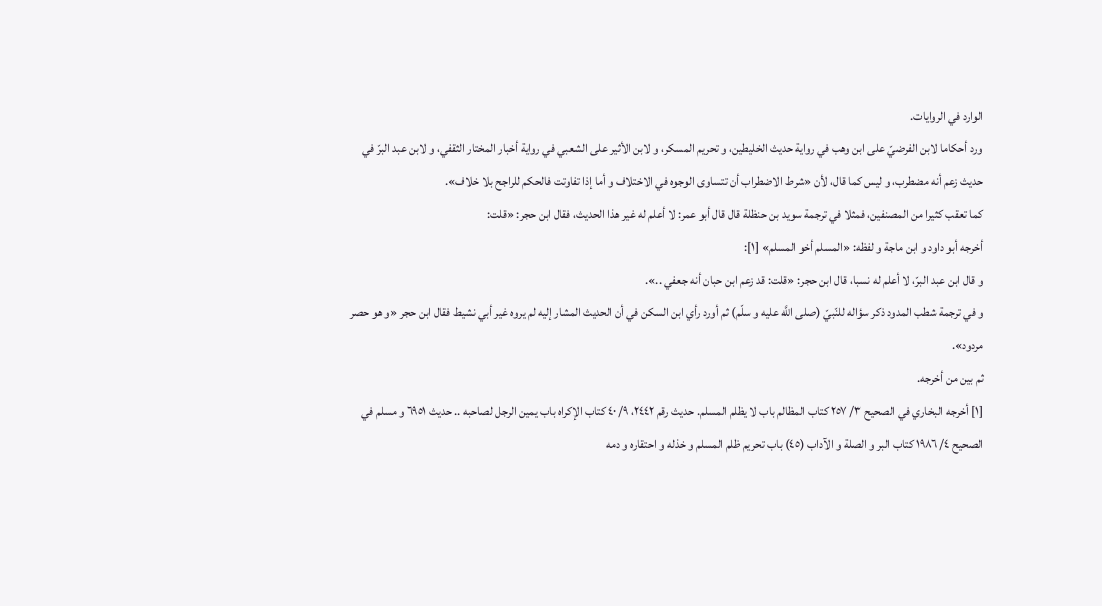الوارد في الروايات.
ورد أحكاما لابن الفرضيّ على ابن وهب في رواية حديث الخليطين، و تحريم المسكر، و لابن الأثير على الشعبي في رواية أخبار المختار الثقفي، و لابن عبد البرّ في حديث زعم أنه مضطرب، و ليس كما قال، لأن «شرط الاضطراب أن تتساوى الوجوه في الاختلاف و أما إذا تفاوتت فالحكم للراجح بلا خلاف».
كما تعقب كثيرا من المصنفين، فمثلا في ترجمة سويد بن حنظلة قال قال أبو عمر: لا أعلم له غير هذا الحديث، فقال ابن حجر: «قلت:
أخرجه أبو داود و ابن ماجة و لفظه: «المسلم أخو المسلم» [١]:
و قال ابن عبد البرّ، لا أعلم له نسبا، قال ابن حجر: «قلت: قد زعم ابن حبان أنه جعفي ..».
و في ترجمة شطب المدود ذكر سؤاله للنّبيّ (صلى اللَّه عليه و سلّم) ثم أورد رأي ابن السكن في أن الحديث المشار إليه لم يروه غير أبي نشيط فقال ابن حجر «و هو حصر مردود».
ثم بين من أخرجه.
[١] أخرجه البخاري في الصحيح ٣/ ٢٥٧ كتاب المظالم باب لا يظلم المسلم. حديث رقم ٢٤٤٢، ٩/ ٤٠ كتاب الإكراه باب يمين الرجل لصاحبه .. حديث ٦٩٥١ و مسلم في الصحيح ٤/ ١٩٨٦ كتاب البر و الصلة و الآداب (٤٥) باب تحريم ظلم المسلم و خذله و احتقاره و دمه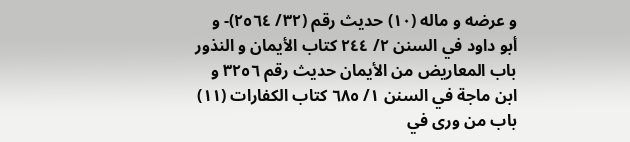و عرضه و ماله (١٠) حديث رقم (٣٢/ ٢٥٦٤)- و أبو داود في السنن ٢/ ٢٤٤ كتاب الأيمان و النذور باب المعاريض من الأيمان حديث رقم ٣٢٥٦ و ابن ماجة في السنن ١/ ٦٨٥ كتاب الكفارات (١١) باب من ورى في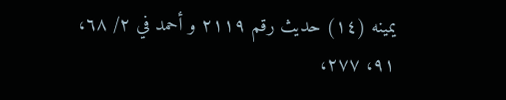يمينه (١٤) حديث رقم ٢١١٩ و أحمد في ٢/ ٦٨، ٩١، ٢٧٧،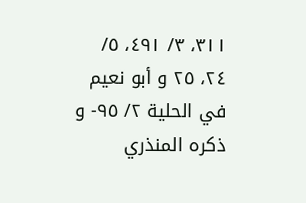٣١١، ٣/ ٤٩١، ٥/ ٢٤، ٢٥ و أبو نعيم في الحلية ٢/ ٩٥- و ذكره المنذري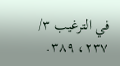في الترغيب ٣/ ٢٣٧، ٣٨٩.